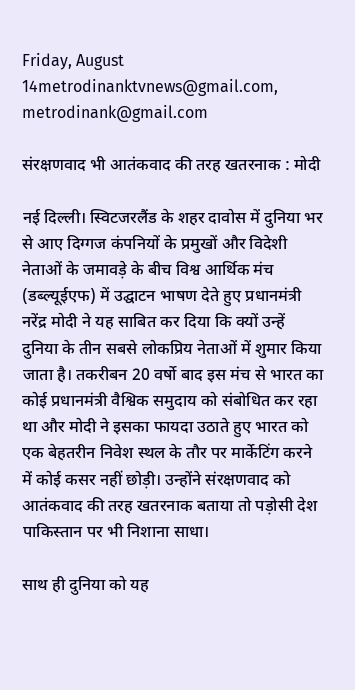Friday, August 14metrodinanktvnews@gmail.com, metrodinank@gmail.com

संरक्षणवाद भी आतंकवाद की तरह खतरनाक : मोदी

नई दिल्ली। स्विटजरलैंड के शहर दावोस में दुनिया भर से आए दिग्गज कंपनियों के प्रमुखों और विदेशी नेताओं के जमावड़े के बीच विश्व आर्थिक मंच (डब्ल्यूईएफ) में उद्घाटन भाषण देते हुए प्रधानमंत्री नरेंद्र मोदी ने यह साबित कर दिया कि क्यों उन्हें दुनिया के तीन सबसे लोकप्रिय नेताओं में शुमार किया जाता है। तकरीबन 20 वर्षो बाद इस मंच से भारत का कोई प्रधानमंत्री वैश्विक समुदाय को संबोधित कर रहा था और मोदी ने इसका फायदा उठाते हुए भारत को एक बेहतरीन निवेश स्थल के तौर पर मार्केटिंग करने में कोई कसर नहीं छोड़ी। उन्होंने संरक्षणवाद को आतंकवाद की तरह खतरनाक बताया तो पड़ोसी देश पाकिस्तान पर भी निशाना साधा।

साथ ही दुनिया को यह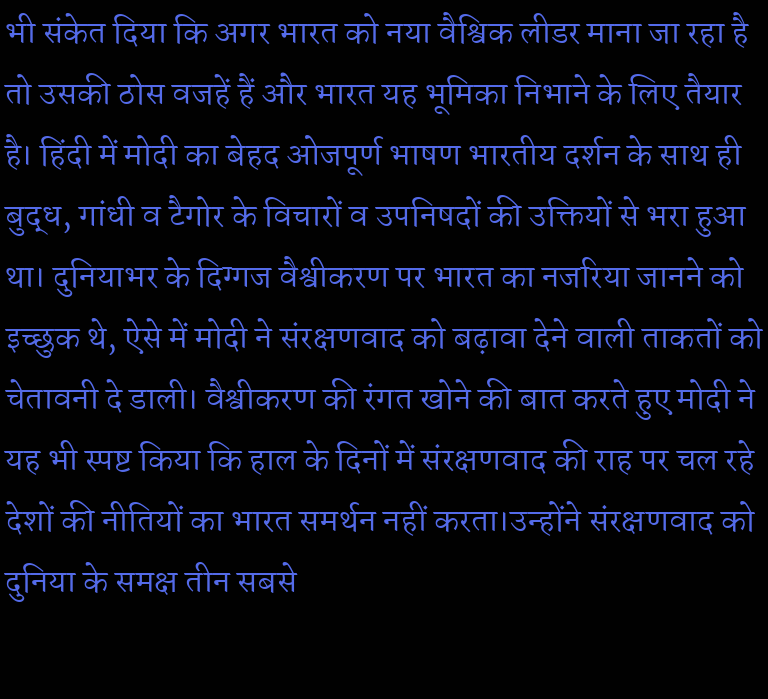भी संकेत दिया कि अगर भारत को नया वैश्विक लीडर माना जा रहा है तो उसकी ठोस वजहें हैं और भारत यह भूमिका निभाने के लिए तैयार है। हिंदी में मोदी का बेहद ओजपूर्ण भाषण भारतीय दर्शन के साथ ही बुद्ध, गांधी व टैगोर के विचारों व उपनिषदों की उक्तियों से भरा हुआ था। दुनियाभर के दिग्गज वैश्वीकरण पर भारत का नजरिया जानने को इच्छुक थे, ऐसे में मोदी ने संरक्षणवाद को बढ़ावा देने वाली ताकतों को चेतावनी दे डाली। वैश्वीकरण की रंगत खोने की बात करते हुए मोदी ने यह भी स्पष्ट किया कि हाल के दिनों में संरक्षणवाद की राह पर चल रहे देशों की नीतियों का भारत समर्थन नहीं करता।उन्होंने संरक्षणवाद को दुनिया के समक्ष तीन सबसे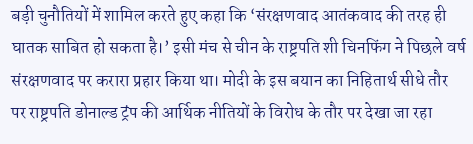बड़ी चुनौतियों में शामिल करते हुए कहा कि ‘संरक्षणवाद आतंकवाद की तरह ही घातक साबित हो सकता है।’ इसी मंच से चीन के राष्ट्रपति शी चिनफिंग ने पिछले वर्ष संरक्षणवाद पर करारा प्रहार किया था। मोदी के इस बयान का निहितार्थ सीधे तौर पर राष्ट्रपति डोनाल्ड ट्रंप की आर्थिक नीतियों के विरोध के तौर पर देखा जा रहा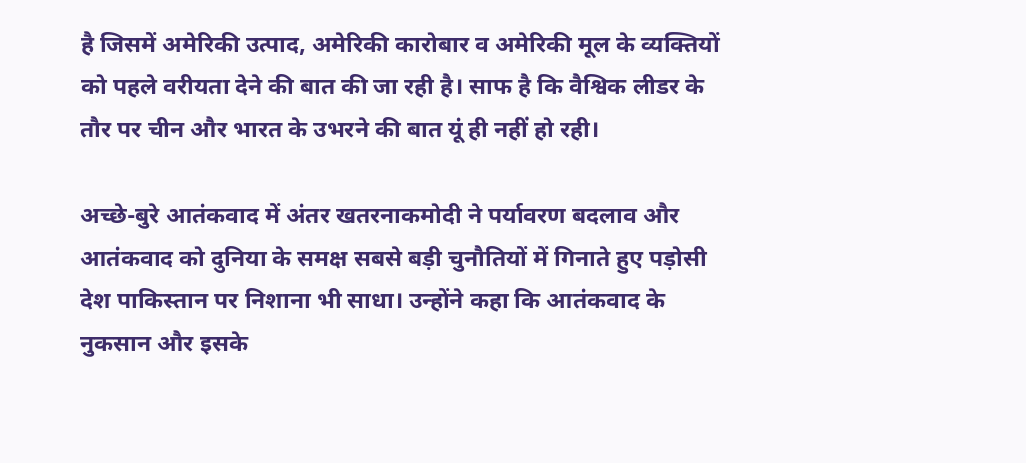है जिसमें अमेरिकी उत्पाद, अमेरिकी कारोबार व अमेरिकी मूल के व्यक्तियों को पहले वरीयता देने की बात की जा रही है। साफ है कि वैश्विक लीडर के तौर पर चीन और भारत के उभरने की बात यूं ही नहीं हो रही।

अच्छे-बुरे आतंकवाद में अंतर खतरनाकमोदी ने पर्यावरण बदलाव और आतंकवाद को दुनिया के समक्ष सबसे बड़ी चुनौतियों में गिनाते हुए पड़ोसी देश पाकिस्तान पर निशाना भी साधा। उन्होंने कहा कि आतंकवाद के नुकसान और इसके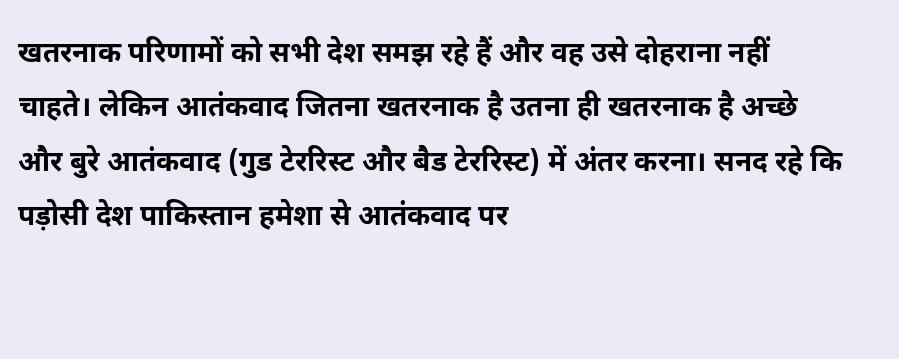खतरनाक परिणामों को सभी देश समझ रहे हैं और वह उसे दोहराना नहीं चाहते। लेकिन आतंकवाद जितना खतरनाक है उतना ही खतरनाक है अच्छे और बुरे आतंकवाद (गुड टेररिस्ट और बैड टेररिस्ट) में अंतर करना। सनद रहे कि पड़ोसी देश पाकिस्तान हमेशा से आतंकवाद पर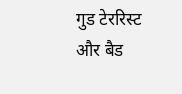गुड टेररिस्ट और बैड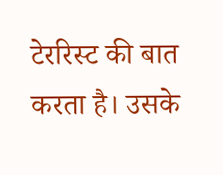टेररिस्ट की बात करता है। उसके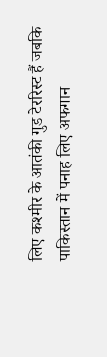लिए कश्मीर के आतंकी गुड टेररिस्ट हैं जबकि पाकिस्तान में पनाह लिए अफगान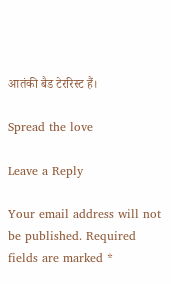आतंकी बैड टेररिस्ट हैं।

Spread the love

Leave a Reply

Your email address will not be published. Required fields are marked *